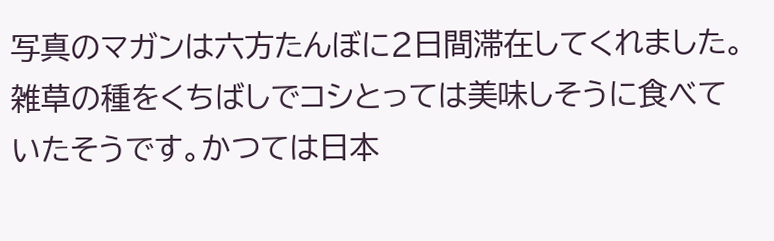写真のマガンは六方たんぼに2日間滞在してくれました。雑草の種をくちばしでコシとっては美味しそうに食べていたそうです。かつては日本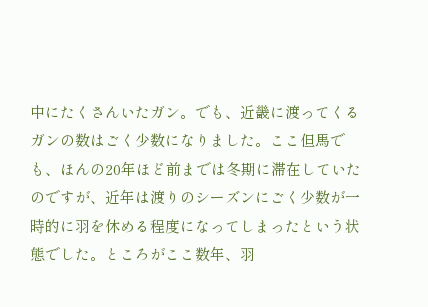中にたくさんいたガン。でも、近畿に渡ってくるガンの数はごく少数になりました。ここ但馬でも、ほんの20年ほど前までは冬期に滞在していたのですが、近年は渡りのシーズンにごく少数が一時的に羽を休める程度になってしまったという状態でした。ところがここ数年、羽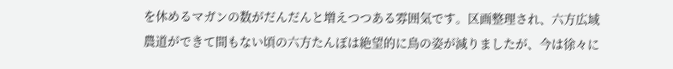を休めるマガンの数がだんだんと増えつつある雰囲気です。区画整理され、六方広域農道ができて間もない頃の六方たんぼは絶望的に鳥の姿が減りましたが、今は徐々に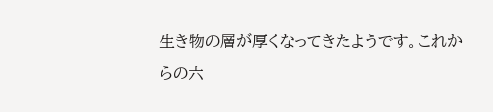生き物の層が厚くなってきたようです。これからの六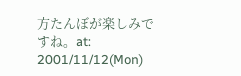方たんぼが楽しみですね。at: 2001/11/12(Mon)